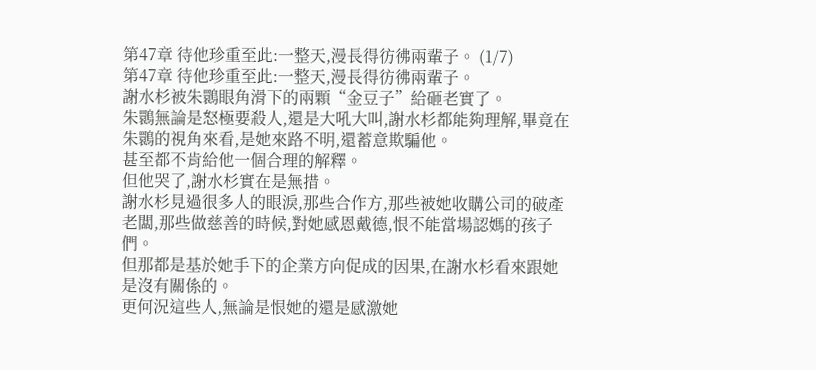第47章 待他珍重至此:一整天,漫長得彷彿兩輩子。 (1/7)
第47章 待他珍重至此:一整天,漫長得彷彿兩輩子。
謝水杉被朱䴉眼角滑下的兩顆“金豆子”給砸老實了。
朱䴉無論是怒極要殺人,還是大吼大叫,謝水杉都能夠理解,畢竟在朱䴉的視角來看,是她來路不明,還蓄意欺騙他。
甚至都不肯給他一個合理的解釋。
但他哭了,謝水杉實在是無措。
謝水杉見過很多人的眼淚,那些合作方,那些被她收購公司的破產老闆,那些做慈善的時候,對她感恩戴德,恨不能當場認媽的孩子們。
但那都是基於她手下的企業方向促成的因果,在謝水杉看來跟她是沒有關係的。
更何況這些人,無論是恨她的還是感激她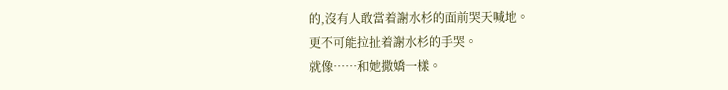的,沒有人敢當着謝水杉的面前哭天喊地。
更不可能拉扯着謝水杉的手哭。
就像……和她撒嬌一樣。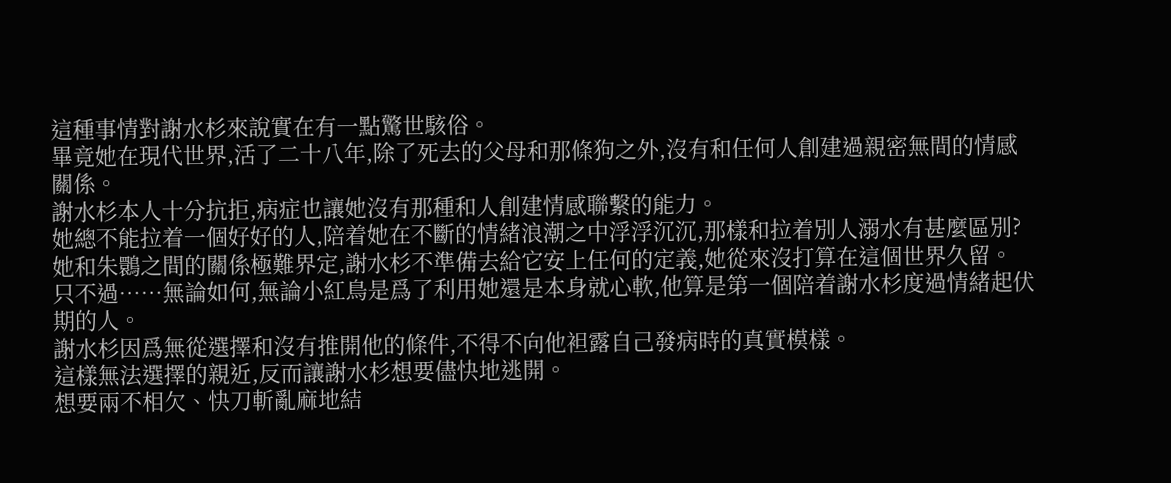這種事情對謝水杉來說實在有一點驚世駭俗。
畢竟她在現代世界,活了二十八年,除了死去的父母和那條狗之外,沒有和任何人創建過親密無間的情感關係。
謝水杉本人十分抗拒,病症也讓她沒有那種和人創建情感聯繫的能力。
她總不能拉着一個好好的人,陪着她在不斷的情緒浪潮之中浮浮沉沉,那樣和拉着別人溺水有甚麼區別?
她和朱䴉之間的關係極難界定,謝水杉不準備去給它安上任何的定義,她從來沒打算在這個世界久留。
只不過……無論如何,無論小紅鳥是爲了利用她還是本身就心軟,他算是第一個陪着謝水杉度過情緒起伏期的人。
謝水杉因爲無從選擇和沒有推開他的條件,不得不向他袒露自己發病時的真實模樣。
這樣無法選擇的親近,反而讓謝水杉想要儘快地逃開。
想要兩不相欠、快刀斬亂麻地結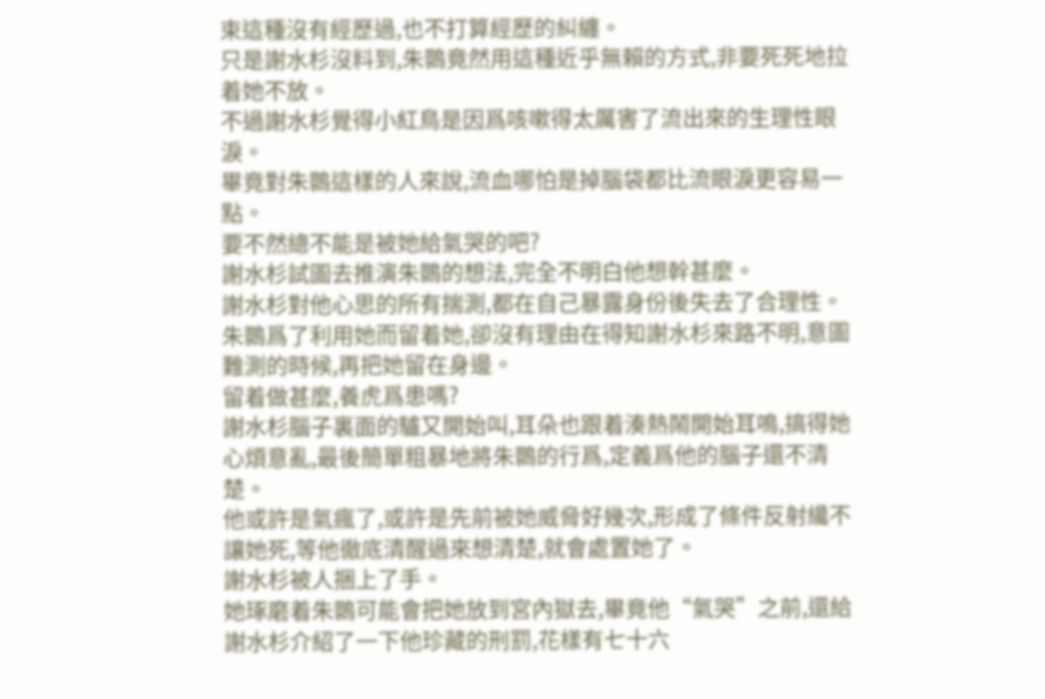束這種沒有經歷過,也不打算經歷的糾纏。
只是謝水杉沒料到,朱䴉竟然用這種近乎無賴的方式,非要死死地拉着她不放。
不過謝水杉覺得小紅鳥是因爲咳嗽得太厲害了流出來的生理性眼淚。
畢竟對朱䴉這樣的人來說,流血哪怕是掉腦袋都比流眼淚更容易一點。
要不然總不能是被她給氣哭的吧?
謝水杉試圖去推演朱䴉的想法,完全不明白他想幹甚麼。
謝水杉對他心思的所有揣測,都在自己暴露身份後失去了合理性。
朱䴉爲了利用她而留着她,卻沒有理由在得知謝水杉來路不明,意圖難測的時候,再把她留在身邊。
留着做甚麼,養虎爲患嗎?
謝水杉腦子裏面的驢又開始叫,耳朵也跟着湊熱鬧開始耳鳴,搞得她心煩意亂,最後簡單粗暴地將朱䴉的行爲,定義爲他的腦子還不清楚。
他或許是氣瘋了,或許是先前被她威脅好幾次,形成了條件反射纔不讓她死,等他徹底清醒過來想清楚,就會處置她了。
謝水杉被人捆上了手。
她琢磨着朱䴉可能會把她放到宮內獄去,畢竟他“氣哭”之前,還給謝水杉介紹了一下他珍藏的刑罰,花樣有七十六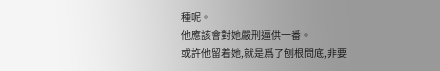種呢。
他應該會對她嚴刑逼供一番。
或許他留着她,就是爲了刨根問底,非要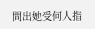問出她受何人指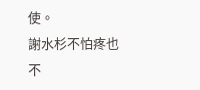使。
謝水杉不怕疼也不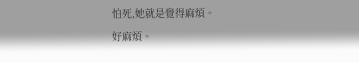怕死,她就是覺得麻煩。
好麻煩。